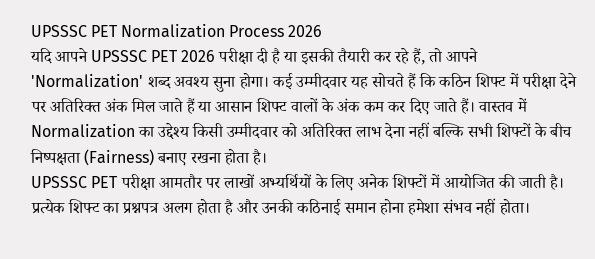UPSSSC PET Normalization Process 2026
यदि आपने UPSSSC PET 2026 परीक्षा दी है या इसकी तैयारी कर रहे हैं, तो आपने 'Normalization' शब्द अवश्य सुना होगा। कई उम्मीदवार यह सोचते हैं कि कठिन शिफ्ट में परीक्षा देने पर अतिरिक्त अंक मिल जाते हैं या आसान शिफ्ट वालों के अंक कम कर दिए जाते हैं। वास्तव में Normalization का उद्देश्य किसी उम्मीदवार को अतिरिक्त लाभ देना नहीं बल्कि सभी शिफ्टों के बीच निष्पक्षता (Fairness) बनाए रखना होता है।
UPSSSC PET परीक्षा आमतौर पर लाखों अभ्यर्थियों के लिए अनेक शिफ्टों में आयोजित की जाती है। प्रत्येक शिफ्ट का प्रश्नपत्र अलग होता है और उनकी कठिनाई समान होना हमेशा संभव नहीं होता।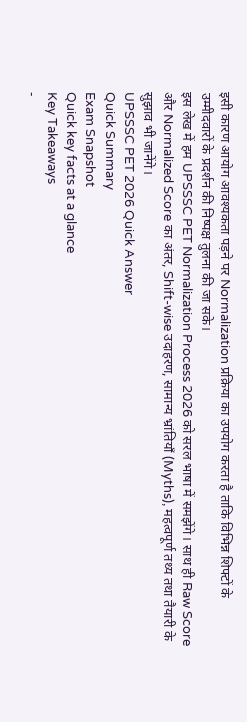इसी कारण आयोग आवश्यकता पड़ने पर Normalization प्रक्रिया का उपयोग करता है ताकि विभिन्न शिफ्टों के उम्मीदवारों के प्रदर्शन की निष्पक्ष तुलना की जा सके।
इस लेख में हम UPSSSC PET Normalization Process 2026 को सरल भाषा में समझेंगे। साथ ही Raw Score और Normalized Score का अंतर, Shift-wise उदाहरण, सामान्य भ्रांतियाँ (Myths), महत्वपूर्ण तथ्य तथा तैयारी के सुझाव भी जानेंगे।
UPSSSC PET 2026 Quick Answer
Quick Summary
Exam Snapshot
Quick key facts at a glance
Key Takeaways
-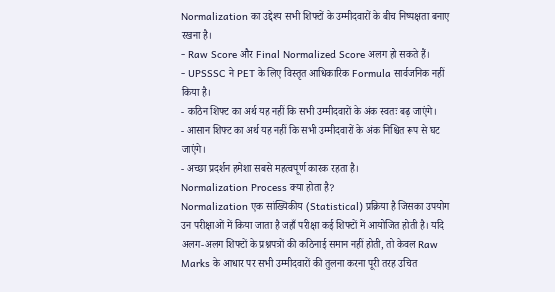Normalization का उद्देश्य सभी शिफ्टों के उम्मीदवारों के बीच निष्पक्षता बनाए रखना है।
- Raw Score और Final Normalized Score अलग हो सकते हैं।
- UPSSSC ने PET के लिए विस्तृत आधिकारिक Formula सार्वजनिक नहीं किया है।
- कठिन शिफ्ट का अर्थ यह नहीं कि सभी उम्मीदवारों के अंक स्वतः बढ़ जाएंगे।
- आसान शिफ्ट का अर्थ यह नहीं कि सभी उम्मीदवारों के अंक निश्चित रूप से घट जाएंगे।
- अच्छा प्रदर्शन हमेशा सबसे महत्वपूर्ण कारक रहता है।
Normalization Process क्या होता है?
Normalization एक सांख्यिकीय (Statistical) प्रक्रिया है जिसका उपयोग उन परीक्षाओं में किया जाता है जहाँ परीक्षा कई शिफ्टों में आयोजित होती है। यदि अलग-अलग शिफ्टों के प्रश्नपत्रों की कठिनाई समान नहीं होती, तो केवल Raw Marks के आधार पर सभी उम्मीदवारों की तुलना करना पूरी तरह उचित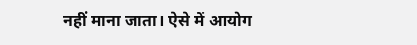नहीं माना जाता। ऐसे में आयोग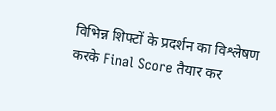विभिन्न शिफ्टों के प्रदर्शन का विश्लेषण करके Final Score तैयार कर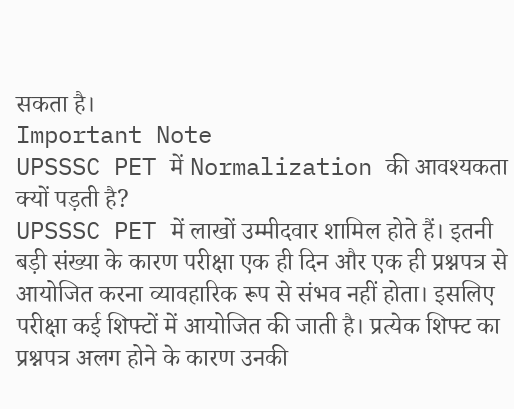सकता है।
Important Note
UPSSSC PET में Normalization की आवश्यकता क्यों पड़ती है?
UPSSSC PET में लाखों उम्मीदवार शामिल होते हैं। इतनी बड़ी संख्या के कारण परीक्षा एक ही दिन और एक ही प्रश्नपत्र से आयोजित करना व्यावहारिक रूप से संभव नहीं होता। इसलिए परीक्षा कई शिफ्टों में आयोजित की जाती है। प्रत्येक शिफ्ट का प्रश्नपत्र अलग होने के कारण उनकी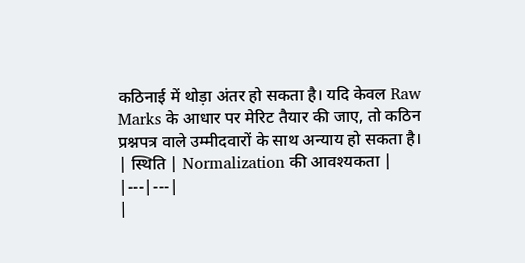कठिनाई में थोड़ा अंतर हो सकता है। यदि केवल Raw Marks के आधार पर मेरिट तैयार की जाए, तो कठिन प्रश्नपत्र वाले उम्मीदवारों के साथ अन्याय हो सकता है।
| स्थिति | Normalization की आवश्यकता |
|---|---|
|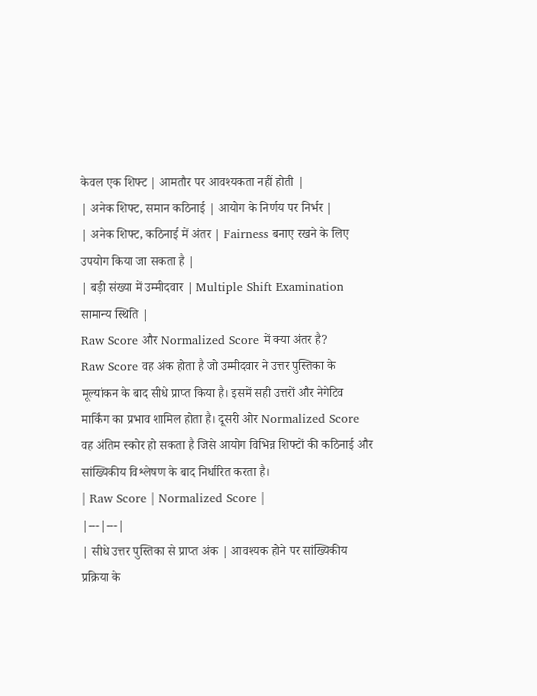केवल एक शिफ्ट | आमतौर पर आवश्यकता नहीं होती |
| अनेक शिफ्ट, समान कठिनाई | आयोग के निर्णय पर निर्भर |
| अनेक शिफ्ट, कठिनाई में अंतर | Fairness बनाए रखने के लिए उपयोग किया जा सकता है |
| बड़ी संख्या में उम्मीदवार | Multiple Shift Examination सामान्य स्थिति |
Raw Score और Normalized Score में क्या अंतर है?
Raw Score वह अंक होता है जो उम्मीदवार ने उत्तर पुस्तिका के मूल्यांकन के बाद सीधे प्राप्त किया है। इसमें सही उत्तरों और नेगेटिव मार्किंग का प्रभाव शामिल होता है। दूसरी ओर Normalized Score वह अंतिम स्कोर हो सकता है जिसे आयोग विभिन्न शिफ्टों की कठिनाई और सांख्यिकीय विश्लेषण के बाद निर्धारित करता है।
| Raw Score | Normalized Score |
|---|---|
| सीधे उत्तर पुस्तिका से प्राप्त अंक | आवश्यक होने पर सांख्यिकीय प्रक्रिया के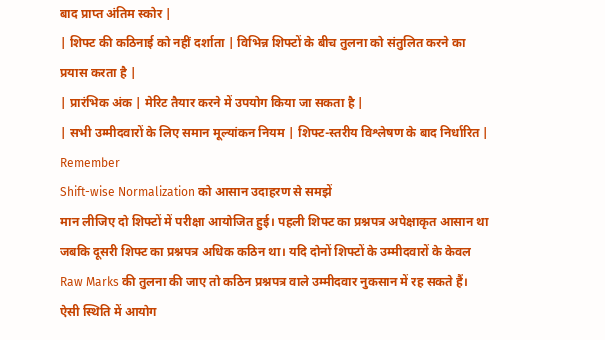बाद प्राप्त अंतिम स्कोर |
| शिफ्ट की कठिनाई को नहीं दर्शाता | विभिन्न शिफ्टों के बीच तुलना को संतुलित करने का प्रयास करता है |
| प्रारंभिक अंक | मेरिट तैयार करने में उपयोग किया जा सकता है |
| सभी उम्मीदवारों के लिए समान मूल्यांकन नियम | शिफ्ट-स्तरीय विश्लेषण के बाद निर्धारित |
Remember
Shift-wise Normalization को आसान उदाहरण से समझें
मान लीजिए दो शिफ्टों में परीक्षा आयोजित हुई। पहली शिफ्ट का प्रश्नपत्र अपेक्षाकृत आसान था जबकि दूसरी शिफ्ट का प्रश्नपत्र अधिक कठिन था। यदि दोनों शिफ्टों के उम्मीदवारों के केवल Raw Marks की तुलना की जाए तो कठिन प्रश्नपत्र वाले उम्मीदवार नुकसान में रह सकते हैं। ऐसी स्थिति में आयोग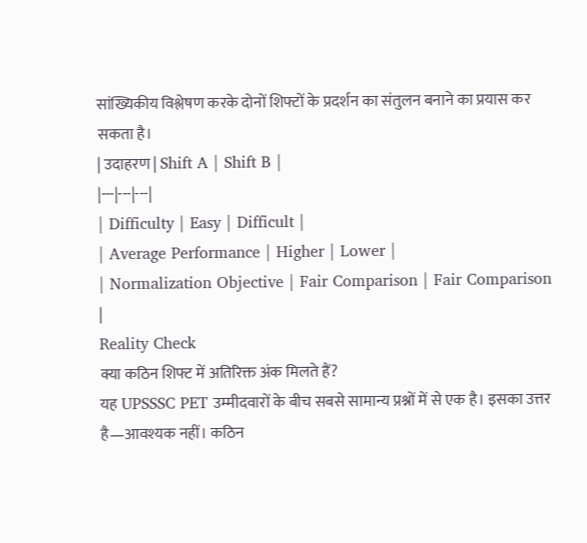सांख्यिकीय विश्लेषण करके दोनों शिफ्टों के प्रदर्शन का संतुलन बनाने का प्रयास कर सकता है।
| उदाहरण | Shift A | Shift B |
|---|---|---|
| Difficulty | Easy | Difficult |
| Average Performance | Higher | Lower |
| Normalization Objective | Fair Comparison | Fair Comparison |
Reality Check
क्या कठिन शिफ्ट में अतिरिक्त अंक मिलते हैं?
यह UPSSSC PET उम्मीदवारों के बीच सबसे सामान्य प्रश्नों में से एक है। इसका उत्तर है—आवश्यक नहीं। कठिन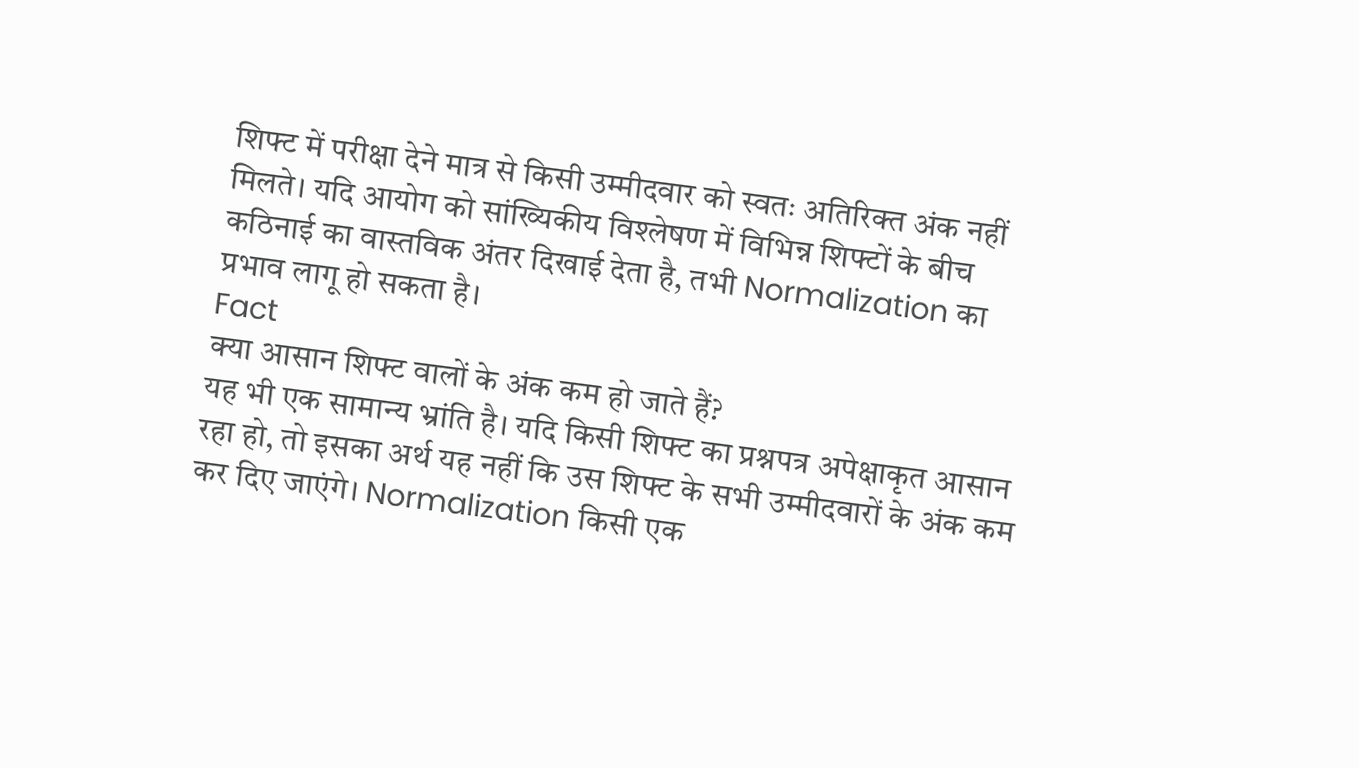शिफ्ट में परीक्षा देने मात्र से किसी उम्मीदवार को स्वतः अतिरिक्त अंक नहीं मिलते। यदि आयोग को सांख्यिकीय विश्लेषण में विभिन्न शिफ्टों के बीच कठिनाई का वास्तविक अंतर दिखाई देता है, तभी Normalization का प्रभाव लागू हो सकता है।
Fact
क्या आसान शिफ्ट वालों के अंक कम हो जाते हैं?
यह भी एक सामान्य भ्रांति है। यदि किसी शिफ्ट का प्रश्नपत्र अपेक्षाकृत आसान रहा हो, तो इसका अर्थ यह नहीं कि उस शिफ्ट के सभी उम्मीदवारों के अंक कम कर दिए जाएंगे। Normalization किसी एक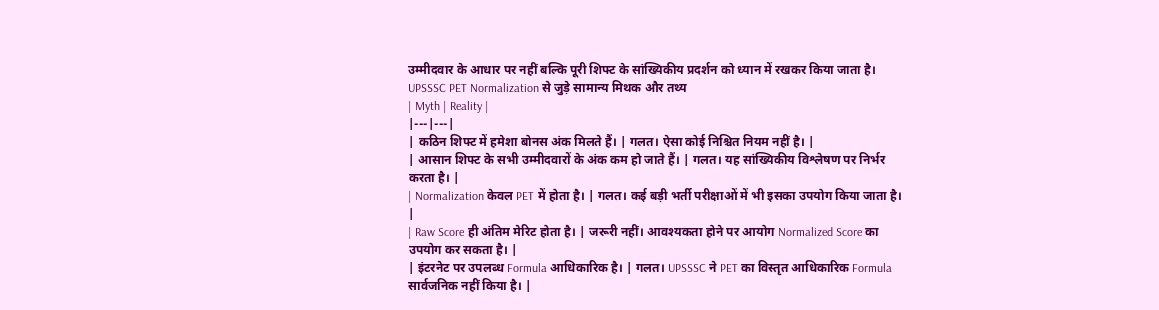उम्मीदवार के आधार पर नहीं बल्कि पूरी शिफ्ट के सांख्यिकीय प्रदर्शन को ध्यान में रखकर किया जाता है।
UPSSSC PET Normalization से जुड़े सामान्य मिथक और तथ्य
| Myth | Reality |
|---|---|
| कठिन शिफ्ट में हमेशा बोनस अंक मिलते हैं। | गलत। ऐसा कोई निश्चित नियम नहीं है। |
| आसान शिफ्ट के सभी उम्मीदवारों के अंक कम हो जाते हैं। | गलत। यह सांख्यिकीय विश्लेषण पर निर्भर करता है। |
| Normalization केवल PET में होता है। | गलत। कई बड़ी भर्ती परीक्षाओं में भी इसका उपयोग किया जाता है। |
| Raw Score ही अंतिम मेरिट होता है। | जरूरी नहीं। आवश्यकता होने पर आयोग Normalized Score का उपयोग कर सकता है। |
| इंटरनेट पर उपलब्ध Formula आधिकारिक है। | गलत। UPSSSC ने PET का विस्तृत आधिकारिक Formula सार्वजनिक नहीं किया है। |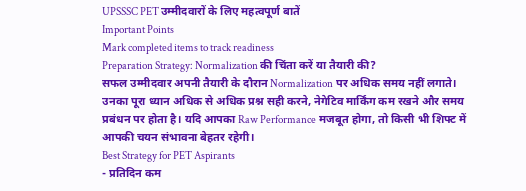UPSSSC PET उम्मीदवारों के लिए महत्वपूर्ण बातें
Important Points
Mark completed items to track readiness
Preparation Strategy: Normalization की चिंता करें या तैयारी की?
सफल उम्मीदवार अपनी तैयारी के दौरान Normalization पर अधिक समय नहीं लगाते। उनका पूरा ध्यान अधिक से अधिक प्रश्न सही करने, नेगेटिव मार्किंग कम रखने और समय प्रबंधन पर होता है। यदि आपका Raw Performance मजबूत होगा, तो किसी भी शिफ्ट में आपकी चयन संभावना बेहतर रहेगी।
Best Strategy for PET Aspirants
- प्रतिदिन कम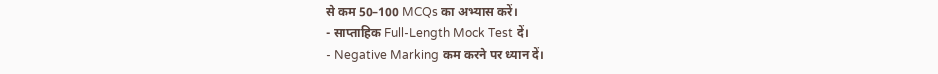से कम 50–100 MCQs का अभ्यास करें।
- साप्ताहिक Full-Length Mock Test दें।
- Negative Marking कम करने पर ध्यान दें।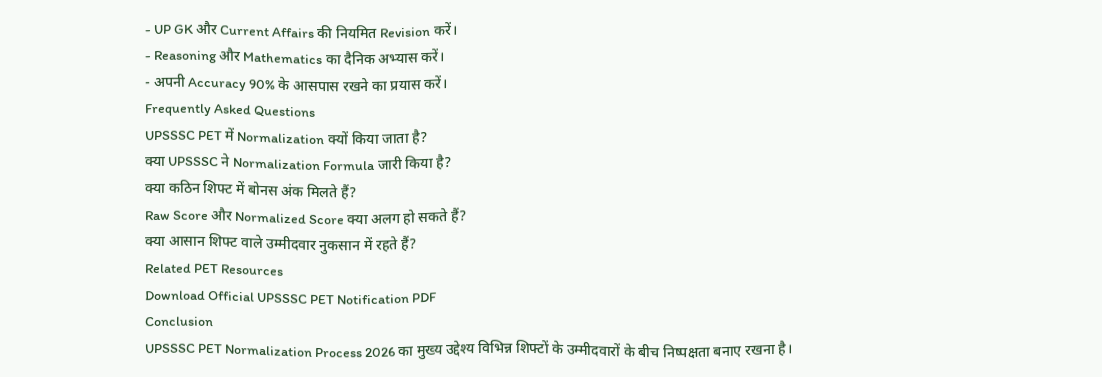- UP GK और Current Affairs की नियमित Revision करें।
- Reasoning और Mathematics का दैनिक अभ्यास करें।
- अपनी Accuracy 90% के आसपास रखने का प्रयास करें।
Frequently Asked Questions
UPSSSC PET में Normalization क्यों किया जाता है?
क्या UPSSSC ने Normalization Formula जारी किया है?
क्या कठिन शिफ्ट में बोनस अंक मिलते हैं?
Raw Score और Normalized Score क्या अलग हो सकते हैं?
क्या आसान शिफ्ट वाले उम्मीदवार नुकसान में रहते हैं?
Related PET Resources
Download Official UPSSSC PET Notification PDF
Conclusion
UPSSSC PET Normalization Process 2026 का मुख्य उद्देश्य विभिन्न शिफ्टों के उम्मीदवारों के बीच निष्पक्षता बनाए रखना है।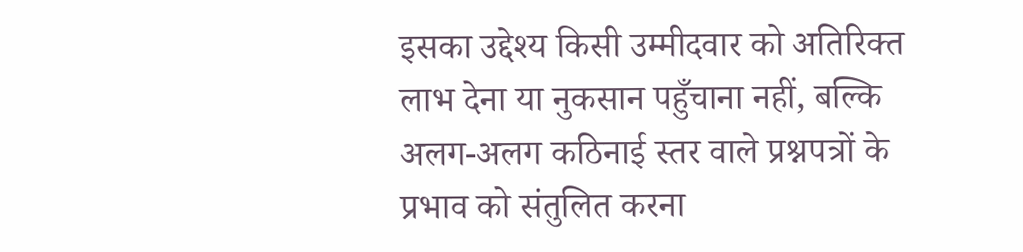इसका उद्देश्य किसी उम्मीदवार को अतिरिक्त लाभ देना या नुकसान पहुँचाना नहीं, बल्कि अलग-अलग कठिनाई स्तर वाले प्रश्नपत्रों के प्रभाव को संतुलित करना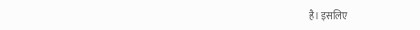है। इसलिए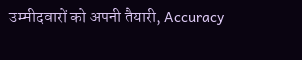उम्मीदवारों को अपनी तैयारी, Accuracy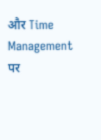और Time Management पर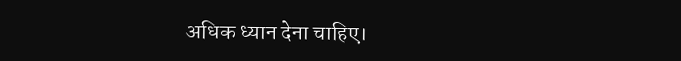अधिक ध्यान देना चाहिए।